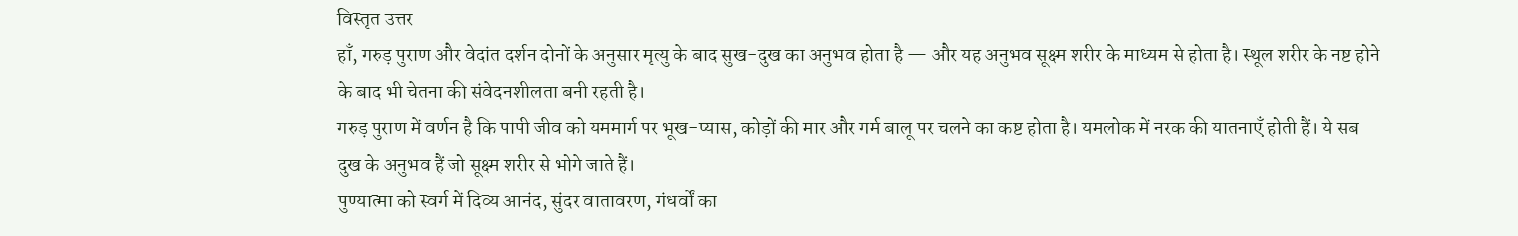विस्तृत उत्तर
हाँ, गरुड़ पुराण और वेदांत दर्शन दोनों के अनुसार मृत्यु के बाद सुख-दुख का अनुभव होता है — और यह अनुभव सूक्ष्म शरीर के माध्यम से होता है। स्थूल शरीर के नष्ट होने के बाद भी चेतना की संवेदनशीलता बनी रहती है।
गरुड़ पुराण में वर्णन है कि पापी जीव को यममार्ग पर भूख-प्यास, कोड़ों की मार और गर्म बालू पर चलने का कष्ट होता है। यमलोक में नरक की यातनाएँ होती हैं। ये सब दुख के अनुभव हैं जो सूक्ष्म शरीर से भोगे जाते हैं।
पुण्यात्मा को स्वर्ग में दिव्य आनंद, सुंदर वातावरण, गंधर्वों का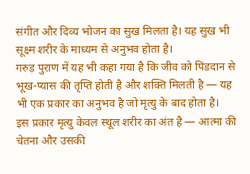संगीत और दिव्य भोजन का सुख मिलता है। यह सुख भी सूक्ष्म शरीर के माध्यम से अनुभव होता है।
गरुड़ पुराण में यह भी कहा गया है कि जीव को पिंडदान से भूख-प्यास की तृप्ति होती है और शक्ति मिलती है — यह भी एक प्रकार का अनुभव है जो मृत्यु के बाद होता है।
इस प्रकार मृत्यु केवल स्थूल शरीर का अंत है — आत्मा की चेतना और उसकी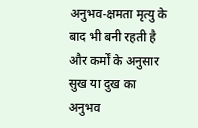अनुभव-क्षमता मृत्यु के बाद भी बनी रहती है और कर्मों के अनुसार सुख या दुख का अनुभव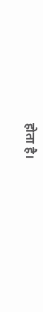होता है।